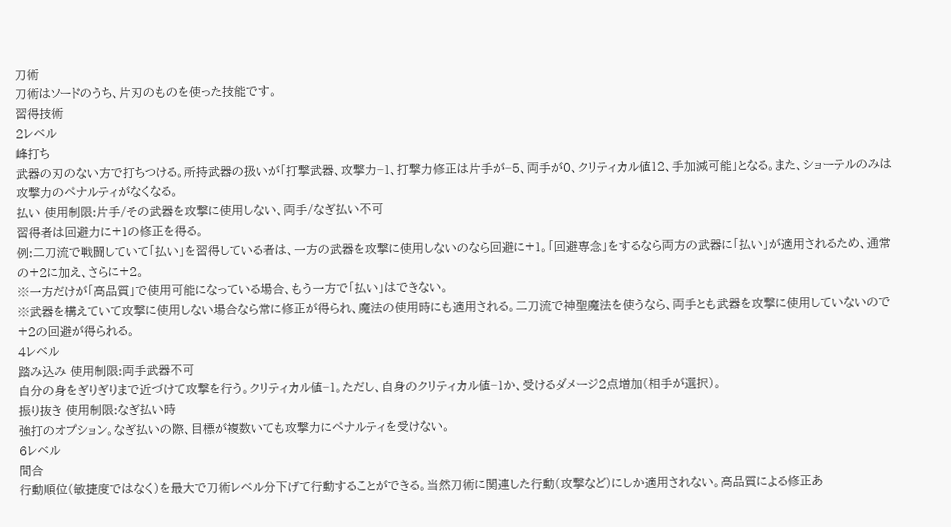刀術
刀術はソードのうち、片刃のものを使った技能です。
習得技術
2レベル
峰打ち
武器の刃のない方で打ちつける。所持武器の扱いが「打撃武器、攻撃力−1、打撃力修正は片手が−5、両手が0、クリティカル値12、手加減可能」となる。また、ショーテルのみは攻撃力のペナルティがなくなる。
払い 使用制限:片手/その武器を攻撃に使用しない、両手/なぎ払い不可
習得者は回避力に+1の修正を得る。
例:二刀流で戦闘していて「払い」を習得している者は、一方の武器を攻撃に使用しないのなら回避に+1。「回避専念」をするなら両方の武器に「払い」が適用されるため、通常の+2に加え、さらに+2。
※一方だけが「高品質」で使用可能になっている場合、もう一方で「払い」はできない。
※武器を構えていて攻撃に使用しない場合なら常に修正が得られ、魔法の使用時にも適用される。二刀流で神聖魔法を使うなら、両手とも武器を攻撃に使用していないので+2の回避が得られる。
4レベル
踏み込み 使用制限:両手武器不可
自分の身をぎりぎりまで近づけて攻撃を行う。クリティカル値−1。ただし、自身のクリティカル値−1か、受けるダメージ2点増加(相手が選択)。
振り抜き 使用制限:なぎ払い時
強打のオプション。なぎ払いの際、目標が複数いても攻撃力にペナルティを受けない。
6レベル
間合
行動順位(敏捷度ではなく)を最大で刀術レベル分下げて行動することができる。当然刀術に関連した行動(攻撃など)にしか適用されない。高品質による修正あ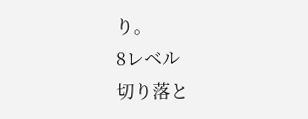り。
8レベル
切り落と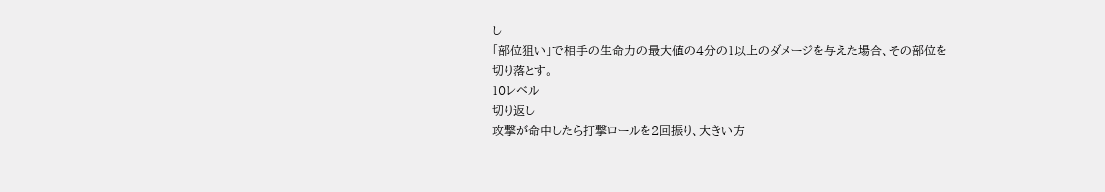し
「部位狙い」で相手の生命力の最大値の4分の1以上のダメージを与えた場合、その部位を切り落とす。
10レベル
切り返し
攻撃が命中したら打撃ロールを2回振り、大きい方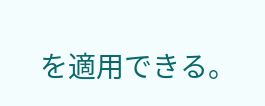を適用できる。